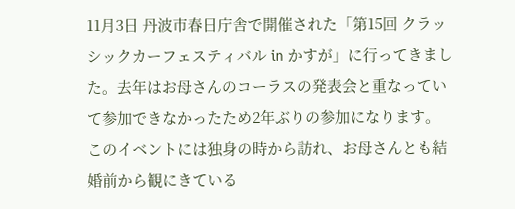11月3日 丹波市春日庁舎で開催された「第15回 クラッシックカーフェスティバル in かすが」に行ってきました。去年はお母さんのコーラスの発表会と重なっていて参加できなかったため2年ぶりの参加になります。このイベントには独身の時から訪れ、お母さんとも結婚前から観にきている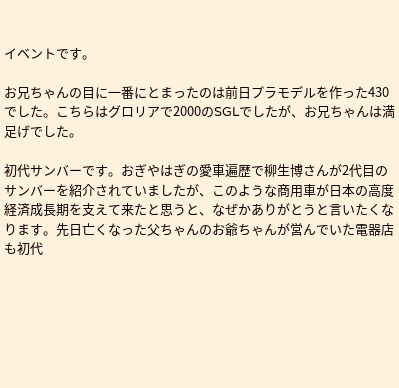イベントです。

お兄ちゃんの目に一番にとまったのは前日プラモデルを作った430でした。こちらはグロリアで2000のSGLでしたが、お兄ちゃんは満足げでした。

初代サンバーです。おぎやはぎの愛車遍歴で柳生博さんが2代目のサンバーを紹介されていましたが、このような商用車が日本の高度経済成長期を支えて来たと思うと、なぜかありがとうと言いたくなります。先日亡くなった父ちゃんのお爺ちゃんが営んでいた電器店も初代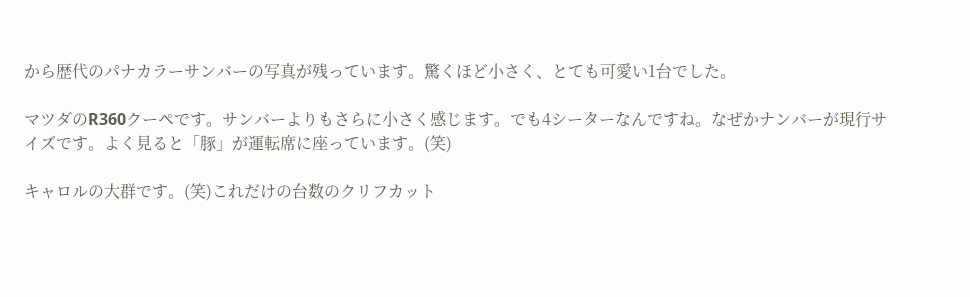から歴代のパナカラーサンバーの写真が残っています。驚くほど小さく、とても可愛い1台でした。

マツダのR360クーペです。サンバーよりもさらに小さく感じます。でも4シーターなんですね。なぜかナンバーが現行サイズです。よく見ると「豚」が運転席に座っています。(笑)

キャロルの大群です。(笑)これだけの台数のクリフカット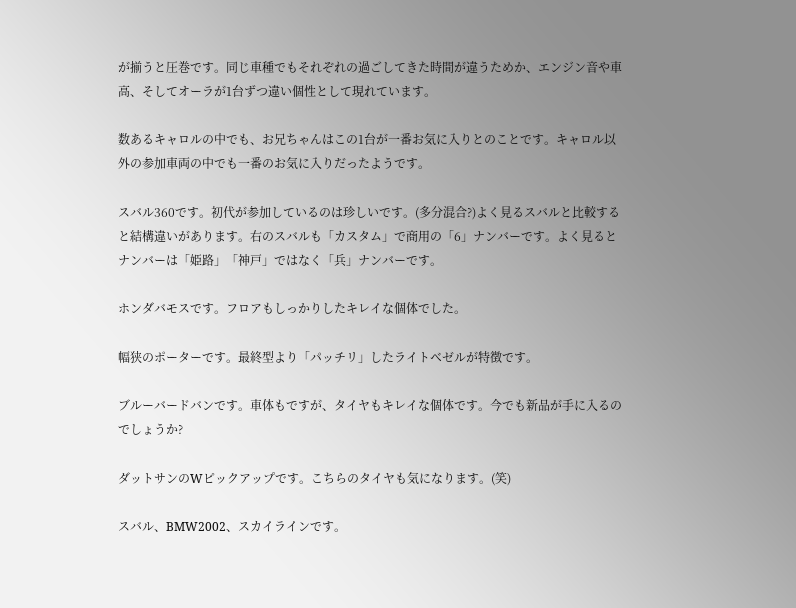が揃うと圧巻です。同じ車種でもそれぞれの過ごしてきた時間が違うためか、エンジン音や車高、そしてオーラが1台ずつ違い個性として現れています。

数あるキャロルの中でも、お兄ちゃんはこの1台が一番お気に入りとのことです。キャロル以外の参加車両の中でも一番のお気に入りだったようです。

スバル360です。初代が参加しているのは珍しいです。(多分混合?)よく見るスバルと比較すると結構違いがあります。右のスバルも「カスタム」で商用の「6」ナンバーです。よく見るとナンバーは「姫路」「神戸」ではなく「兵」ナンバーです。

ホンダバモスです。フロアもしっかりしたキレイな個体でした。

幅狭のポーターです。最終型より「パッチリ」したライトベゼルが特徴です。

ブルーバードバンです。車体もですが、タイヤもキレイな個体です。今でも新品が手に入るのでしょうか?

ダットサンのWピックアップです。こちらのタイヤも気になります。(笑)

スバル、BMW2002、スカイラインです。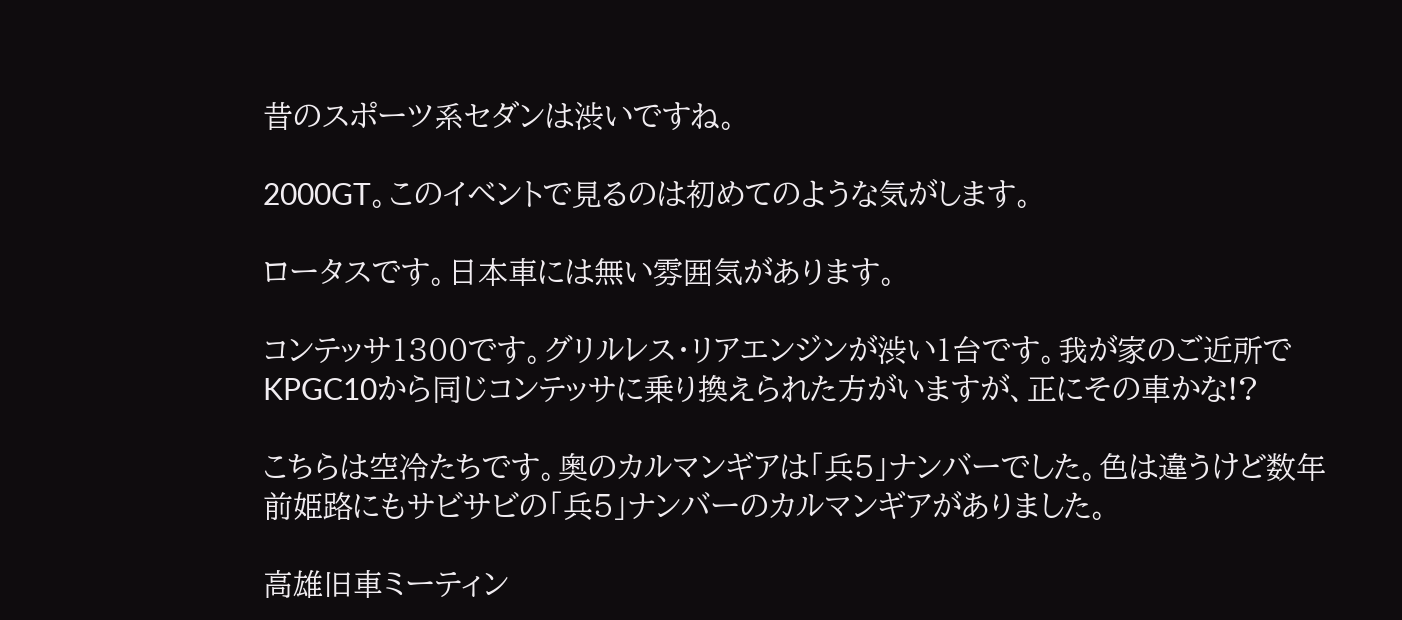昔のスポーツ系セダンは渋いですね。

2000GT。このイベントで見るのは初めてのような気がします。

ロータスです。日本車には無い雰囲気があります。

コンテッサ1300です。グリルレス・リアエンジンが渋い1台です。我が家のご近所でKPGC10から同じコンテッサに乗り換えられた方がいますが、正にその車かな!?

こちらは空冷たちです。奥のカルマンギアは「兵5」ナンバーでした。色は違うけど数年前姫路にもサビサビの「兵5」ナンバーのカルマンギアがありました。

高雄旧車ミーティン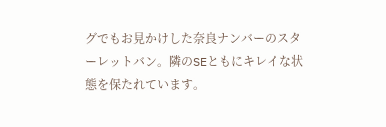グでもお見かけした奈良ナンバーのスターレットバン。隣のSEともにキレイな状態を保たれています。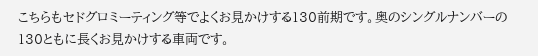こちらもセドグロミーティング等でよくお見かけする130前期です。奥のシングルナンバーの130ともに長くお見かけする車両です。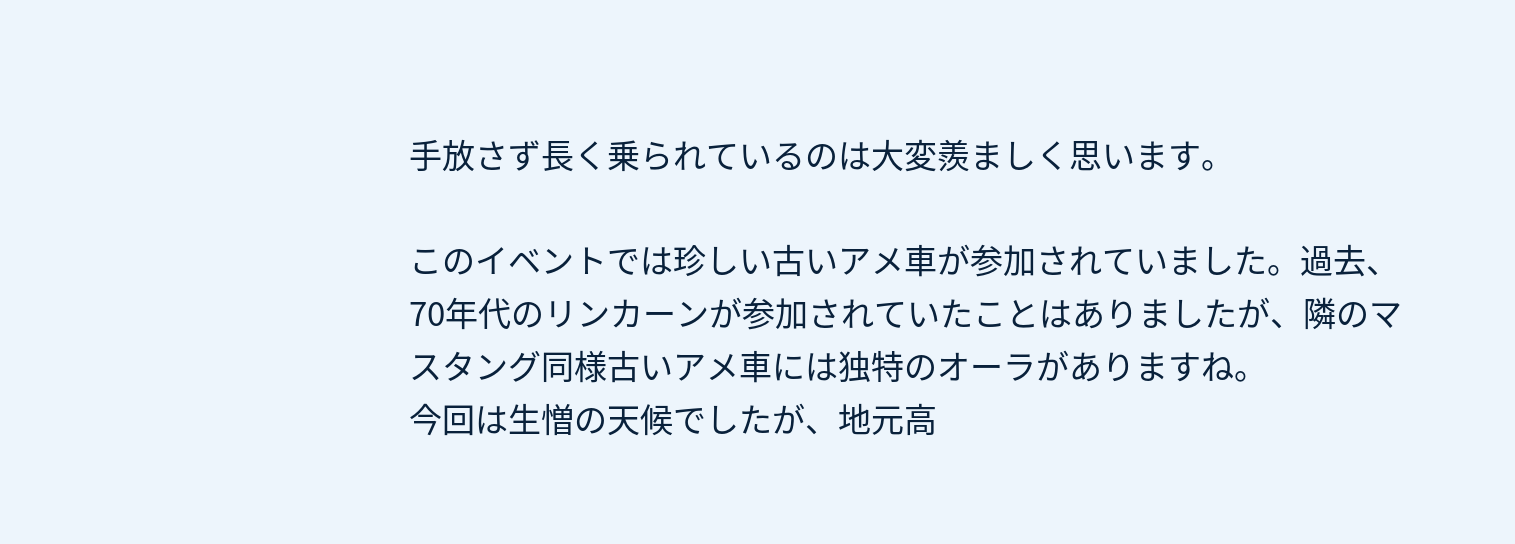手放さず長く乗られているのは大変羨ましく思います。

このイベントでは珍しい古いアメ車が参加されていました。過去、70年代のリンカーンが参加されていたことはありましたが、隣のマスタング同様古いアメ車には独特のオーラがありますね。
今回は生憎の天候でしたが、地元高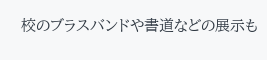校のブラスバンドや書道などの展示も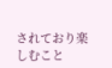されており楽しむこと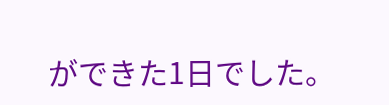ができた1日でした。